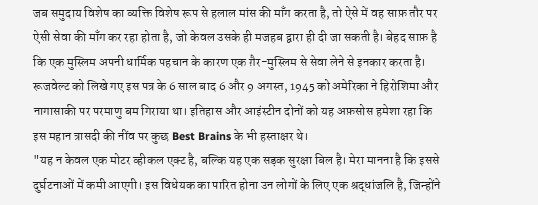जब समुदाय विशेष का व्यक्ति विशेष रूप से हलाल मांस की माँग करता है, तो ऐसे में वह साफ़ तौर पर ऐसी सेवा की माँग कर रहा होता है, जो केवल उसके ही मजहब द्वारा ही दी जा सकती है। बेहद साफ़ है कि एक मुस्लिम अपनी धार्मिक पहचान के कारण एक ग़ैर-मुस्लिम से सेवा लेने से इनकार करता है।
रूजवेल्ट को लिखे गए इस पत्र के 6 साल बाद 6 और 9 अगस्त, 1945 को अमेरिका ने हिरोशिमा और नागासाकी पर परमाणु बम गिराया था। इतिहास और आइंस्टीन दोनों को यह अफ़सोस हमेशा रहा कि इस महान त्रासदी की नींव पर कुछ Best Brains के भी हस्ताक्षर थे।
"यह न केवल एक मोटर व्हीकल एक्ट है, बल्कि यह एक सड़क सुरक्षा बिल है। मेरा मानना है कि इससे दुर्घटनाओं में कमी आएगी। इस विधेयक का पारित होना उन लोगों के लिए एक श्रद्धांजलि है, जिन्होंने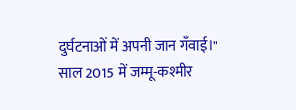दुर्घटनाओं में अपनी जान गँवाई।"
साल 2015 में जम्मू-कश्मीर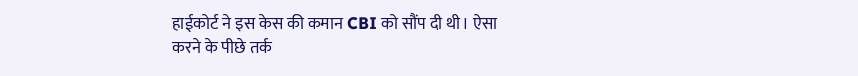हाईकोर्ट ने इस केस की कमान CBI को सौंप दी थी। ऐसा करने के पीछे तर्क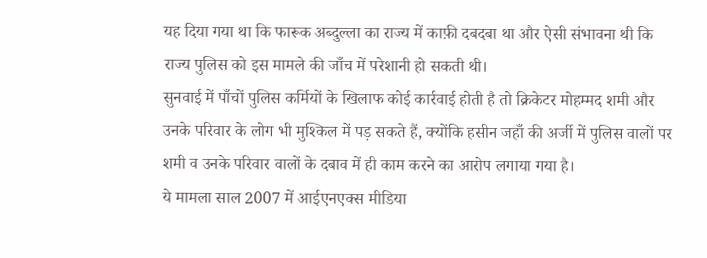यह दिया गया था कि फारूक अब्दुल्ला का राज्य में काफ़ी दबदबा था और ऐसी संभावना थी कि राज्य पुलिस को इस मामले की जाँच में परेशानी हो सकती थी।
सुनवाई में पाँचों पुलिस कर्मियों के खिलाफ कोई कार्रवाई होती है तो क्रिकेटर मोहम्मद शमी और उनके परिवार के लोग भी मुश्किल में पड़ सकते हैं, क्योंकि हसीन जहाँ की अर्जी में पुलिस वालों पर शमी व उनके परिवार वालों के दबाव में ही काम करने का आरोप लगाया गया है।
ये मामला साल 2007 में आईएनएक्स मीडिया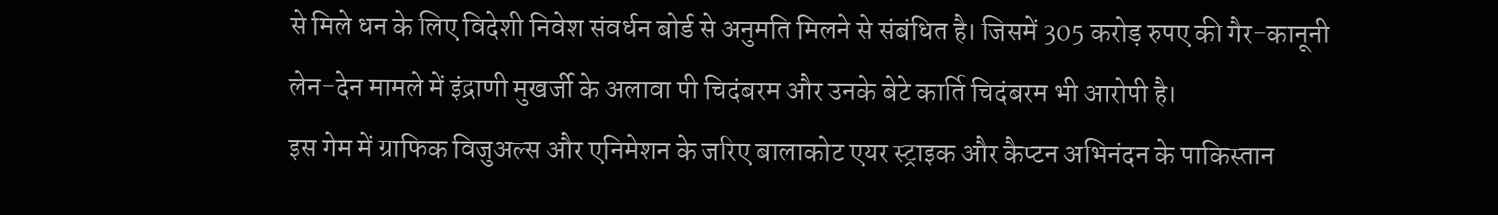से मिले धन के लिए विदेशी निवेश संवर्धन बोर्ड से अनुमति मिलने से संबंधित है। जिसमें 305 करोड़ रुपए की गैर-कानूनी लेन-देन मामले में इंद्राणी मुखर्जी के अलावा पी चिदंबरम और उनके बेटे कार्ति चिदंबरम भी आरोपी है।
इस गेम में ग्राफिक विजुअल्स और एनिमेशन के जरिए बालाकोट एयर स्ट्राइक और कैप्टन अभिनंदन के पाकिस्तान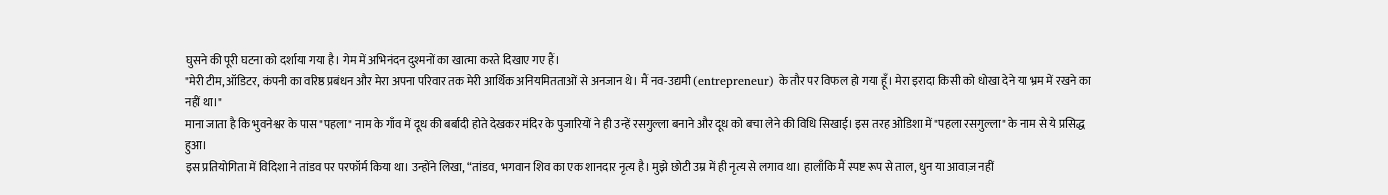घुसने की पूरी घटना को दर्शाया गया है। गेम में अभिनंदन दुश्मनों का खात्मा करते दिखाए गए हैं।
"मेरी टीम, ऑडिटर, कंपनी का वरिष्ठ प्रबंधन और मेरा अपना परिवार तक मेरी आर्थिक अनियमितताओं से अनजान थे। मैं नव-उद्यमी (entrepreneur) के तौर पर विफल हो गया हूँ। मेरा इरादा किसी को धोखा देने या भ्रम में रखने का नहीं था।"
माना जाता है कि भुवनेश्वर के पास "पहला" नाम के गाँव में दूध की बर्बादी होते देखकर मंदिर के पुजारियों ने ही उन्हें रसगुल्ला बनाने और दूध को बचा लेने की विधि सिखाई। इस तरह ओडिशा में "पहला रसगुल्ला" के नाम से ये प्रसिद्ध हुआ।
इस प्रतियोगिता में विदिशा ने तांडव पर परफॉर्म किया था। उन्होंने लिखा, “तांडव, भगवान शिव का एक शानदार नृत्य है। मुझे छोटी उम्र में ही नृत्य से लगाव था। हालाँकि मैं स्पष्ट रूप से ताल, धुन या आवाज़ नहीं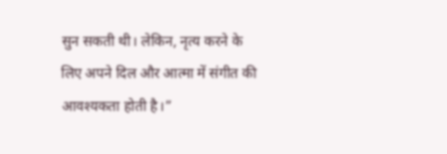सुन सकती थी। लेकिन, नृत्य करने के लिए अपने दिल और आत्मा में संगीत की आवश्यकता होती है।”